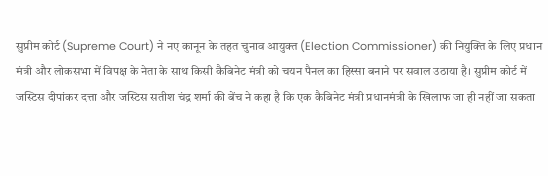सुप्रीम कोर्ट (Supreme Court) ने नए कानून के तहत चुनाव आयुक्त (Election Commissioner) की नियुक्ति के लिए प्रधान मंत्री और लोकसभा में विपक्ष के नेता के साथ किसी कैबिनेट मंत्री को चयन पैनल का हिस्सा बनाने पर सवाल उठाया है। सुप्रीम कोर्ट में जस्टिस दीपांकर दत्ता और जस्टिस सतीश चंद्र शर्मा की बेंच ने कहा है कि एक कैबिनेट मंत्री प्रधानमंत्री के खिलाफ जा ही नहीं जा सकता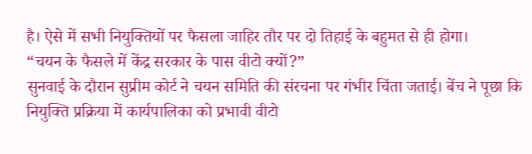है। ऐसे में सभी नियुक्तियों पर फैसला जाहिर तौर पर दो तिहाई के बहुमत से ही होगा।
“चयन के फैसले में केंद्र सरकार के पास वीटो क्यों?”
सुनवाई के दौरान सुप्रीम कोर्ट ने चयन समिति की संरचना पर गंभीर चिंता जताई। बेंच ने पूछा कि नियुक्ति प्रक्रिया में कार्यपालिका को प्रभावी वीटो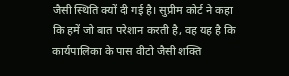जैसी स्थिति क्यों दी गई है। सुप्रीम कोर्ट ने कहा कि हमें जो बात परेशान करती है, वह यह है कि कार्यपालिका के पास वीटो जैसी शक्ति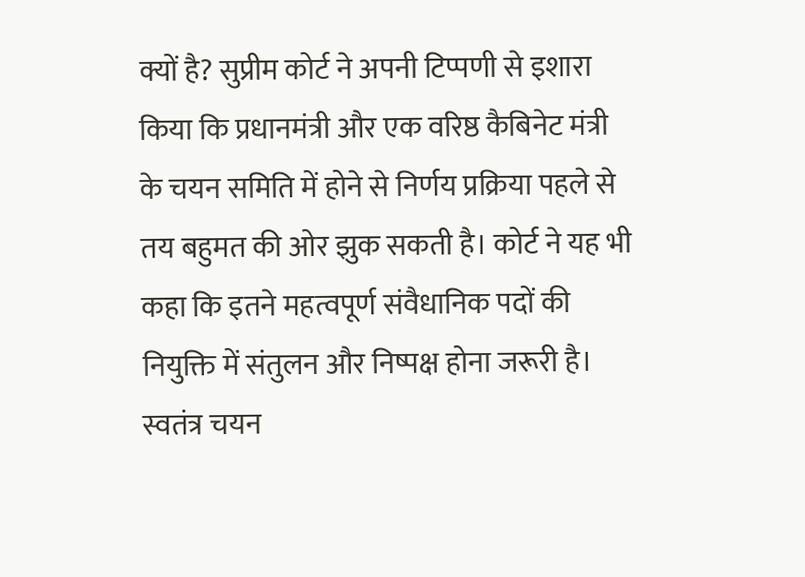क्यों है? सुप्रीम कोर्ट ने अपनी टिप्पणी से इशारा किया कि प्रधानमंत्री और एक वरिष्ठ कैबिनेट मंत्री के चयन समिति में होने से निर्णय प्रक्रिया पहले से तय बहुमत की ओर झुक सकती है। कोर्ट ने यह भी कहा कि इतने महत्वपूर्ण संवैधानिक पदों की नियुक्ति में संतुलन और निष्पक्ष होना जरूरी है।
स्वतंत्र चयन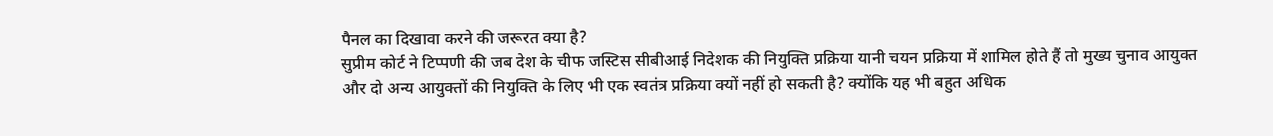पैनल का दिखावा करने की जरूरत क्या है?
सुप्रीम कोर्ट ने टिप्पणी की जब देश के चीफ जस्टिस सीबीआई निदेशक की नियुक्ति प्रक्रिया यानी चयन प्रक्रिया में शामिल होते हैं तो मुख्य चुनाव आयुक्त और दो अन्य आयुक्तों की नियुक्ति के लिए भी एक स्वतंत्र प्रक्रिया क्यों नहीं हो सकती है? क्योंकि यह भी बहुत अधिक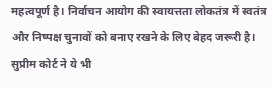महत्वपूर्ण है। निर्वाचन आयोग की स्वायत्तता लोकतंत्र में स्वतंत्र और निष्पक्ष चुनावों को बनाए रखने के लिए बेहद जरूरी है। सुप्रीम कोर्ट ने ये भी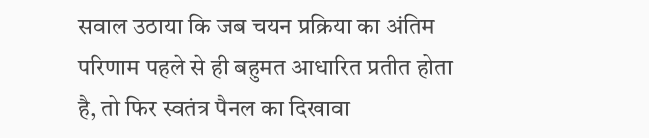सवाल उठाया कि जब चयन प्रक्रिया का अंतिम परिणाम पहले से ही बहुमत आधारित प्रतीत होता है, तो फिर स्वतंत्र पैनल का दिखावा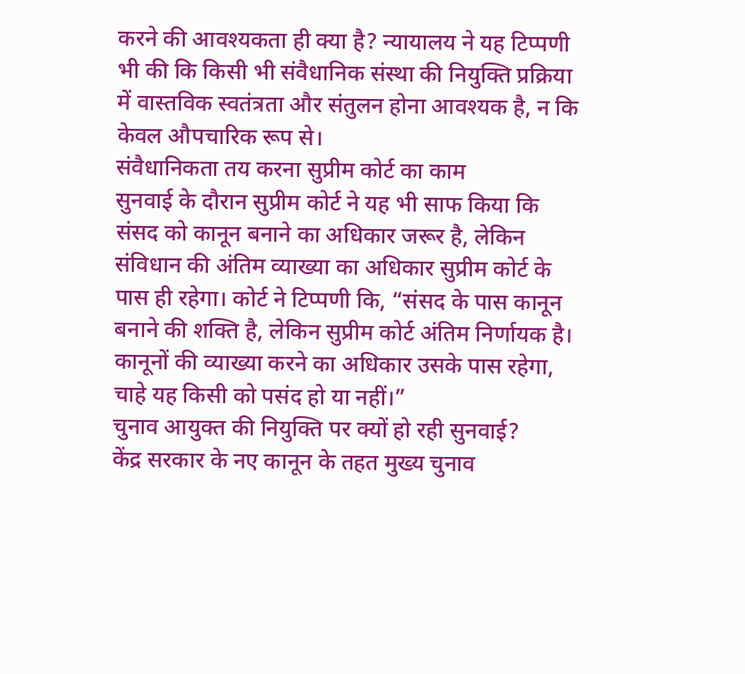करने की आवश्यकता ही क्या है? न्यायालय ने यह टिप्पणी भी की कि किसी भी संवैधानिक संस्था की नियुक्ति प्रक्रिया में वास्तविक स्वतंत्रता और संतुलन होना आवश्यक है, न कि केवल औपचारिक रूप से।
संवैधानिकता तय करना सुप्रीम कोर्ट का काम
सुनवाई के दौरान सुप्रीम कोर्ट ने यह भी साफ किया कि संसद को कानून बनाने का अधिकार जरूर है, लेकिन संविधान की अंतिम व्याख्या का अधिकार सुप्रीम कोर्ट के पास ही रहेगा। कोर्ट ने टिप्पणी कि, “संसद के पास कानून बनाने की शक्ति है, लेकिन सुप्रीम कोर्ट अंतिम निर्णायक है। कानूनों की व्याख्या करने का अधिकार उसके पास रहेगा, चाहे यह किसी को पसंद हो या नहीं।”
चुनाव आयुक्त की नियुक्ति पर क्यों हो रही सुनवाई?
केंद्र सरकार के नए कानून के तहत मुख्य चुनाव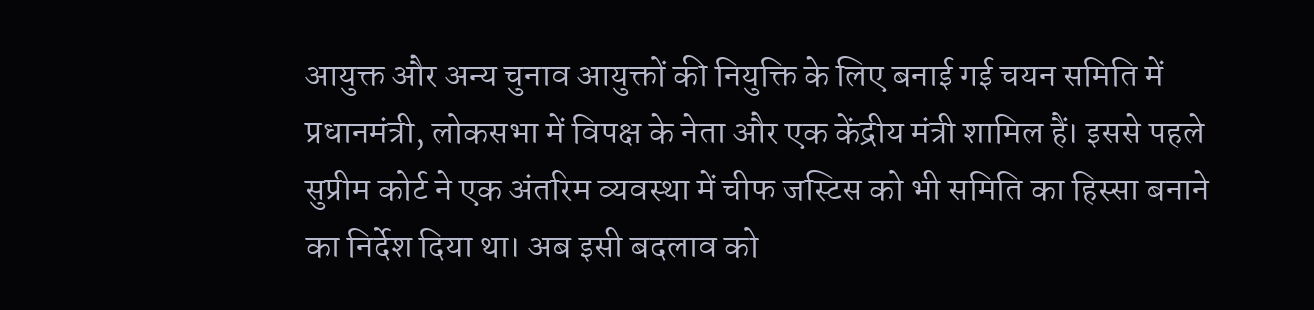आयुक्त और अन्य चुनाव आयुक्तों की नियुक्ति के लिए बनाई गई चयन समिति में प्रधानमंत्री, लोकसभा में विपक्ष के नेता और एक केंद्रीय मंत्री शामिल हैं। इससे पहले सुप्रीम कोर्ट ने एक अंतरिम व्यवस्था में चीफ जस्टिस को भी समिति का हिस्सा बनाने का निर्देश दिया था। अब इसी बदलाव को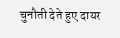चुनौती देते हुए दायर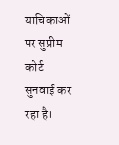याचिकाओं पर सुप्रीम कोर्ट सुनवाई कर रहा है।